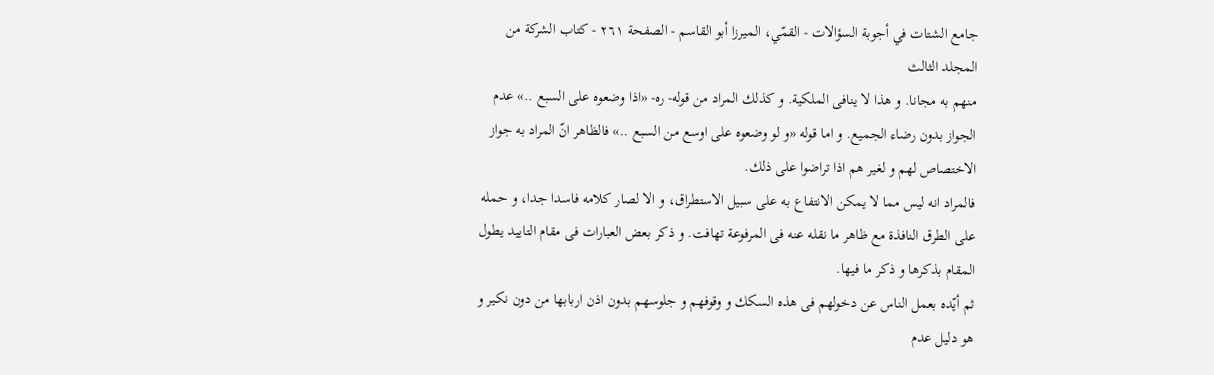جامع الشتات في أجوبة السؤالات - القمّي، الميرزا أبو القاسم - الصفحة ٢٦١ - كتاب الشركة من المجلد الثالث
منهم به مجانا. و هذا لا ينافى الملكية. و كذلك المراد من قوله- ره- «اذا وضعوه على السبع ..» عدم الجواز بدون رضاء الجميع. و اما قوله «و لو وضعوه على اوسع من السبع ..» فالظاهر انّ المراد به جواز الاختصاص لهم و لغير هم اذا تراضوا على ذلك.
فالمراد انه ليس مما لا يمكن الانتفاع به على سبيل الاستطراق، و الا لصار كلامه فاسدا جدا، و حمله على الطرق النافذة مع ظاهر ما نقله عنه فى المرفوعة تهافت. و ذكر بعض العبارات فى مقام التاييد يطول المقام بذكرها و ذكر ما فيها.
ثم أيّده بعمل الناس عن دخولهم فى هذه السكك و وقوفهم و جلوسهم بدون اذن اربابها من دون نكير و هو دليل عدم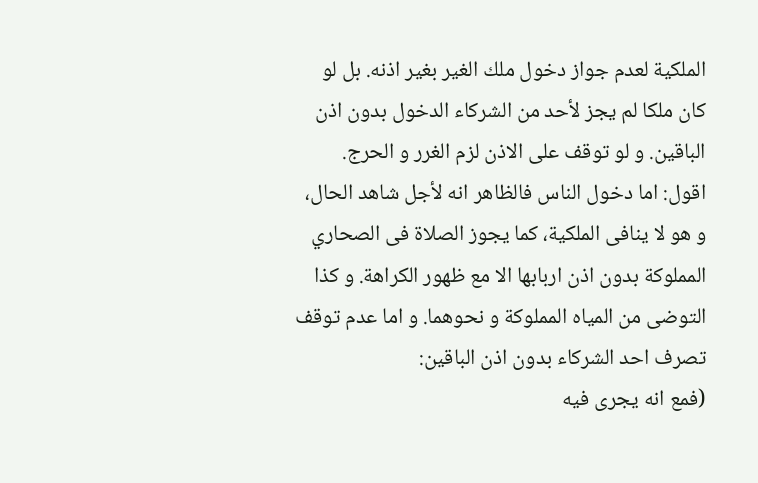الملكية لعدم جواز دخول ملك الغير بغير اذنه. بل لو كان ملكا لم يجز لأحد من الشركاء الدخول بدون اذن الباقين. و لو توقف على الاذن لزم الغرر و الحرج.
اقول: اما دخول الناس فالظاهر انه لأجل شاهد الحال، و هو لا ينافى الملكية، كما يجوز الصلاة فى الصحاري المملوكة بدون اذن اربابها الا مع ظهور الكراهة. و كذا التوضى من المياه المملوكة و نحوهما. و اما عدم توقف تصرف احد الشركاء بدون اذن الباقين:
(فمع انه يجرى فيه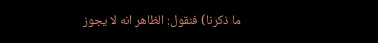ما ذكرنا) فنقول: الظاهر انه لا يجوز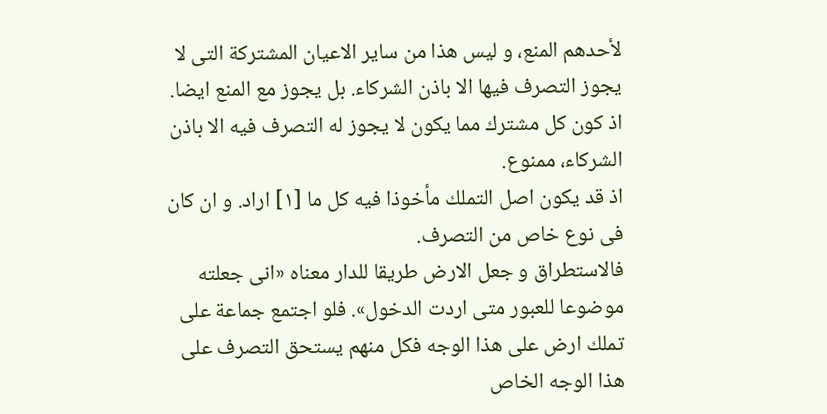لأحدهم المنع، و ليس هذا من ساير الاعيان المشتركة التى لا يجوز التصرف فيها الا باذن الشركاء. بل يجوز مع المنع ايضا. اذ كون كل مشترك مما يكون لا يجوز له التصرف فيه الا باذن الشركاء، ممنوع.
اذ قد يكون اصل التملك مأخوذا فيه كل ما [١] اراد. و ان كان فى نوع خاص من التصرف.
فالاستطراق و جعل الارض طريقا للدار معناه «انى جعلته موضوعا للعبور متى اردت الدخول». فلو اجتمع جماعة على تملك ارض على هذا الوجه فكل منهم يستحق التصرف على هذا الوجه الخاص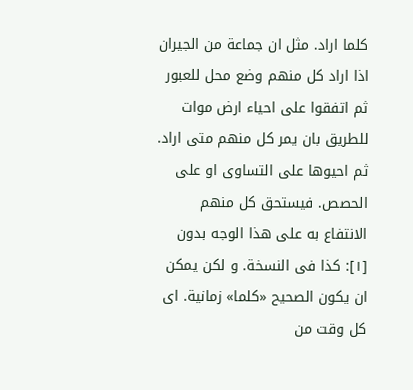كلما اراد. مثل ان جماعة من الجيران اذا اراد كل منهم وضع محل للعبور ثم اتفقوا على احياء ارض موات للطريق بان يمر كل منهم متى اراد. ثم احيوها على التساوى او على الحصص. فيستحق كل منهم الانتفاع به على هذا الوجه بدون
[١]: كذا فى النسخة. و لكن يمكن ان يكون الصحيح «كلما» زمانية. اى كل وقت من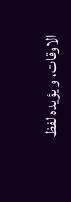الاوقات، و يؤيده لفظ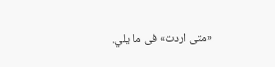«متى اردت» فى ما يلي.